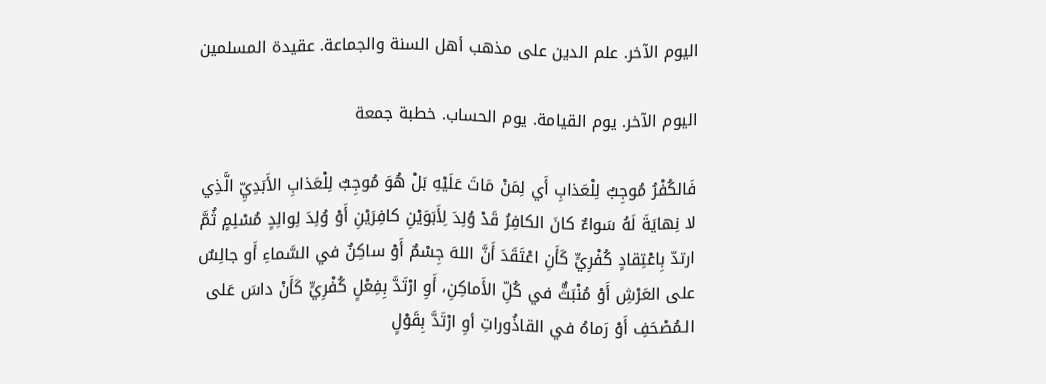اليوم الآخر. علم الدين على مذهب أهل السنة والجماعة. عقيدة المسلمين

اليوم الآخر. يوم القيامة. يوم الحساب. خطبة جمعة

فَالكُفْرُ مُوجِبٌ لِلْعَذابِ أَي لِمَنْ مَاتَ عَلَيْهِ بَلْ هُوَ مُوجِبٌ لِلْعَذابِ الأَبَدِيِّ الَّذِي لا نِهايَةَ لَهُ سَواءٌ كانَ الكافِرُ قَدْ وُلِدَ لِأَبَوَيْنِ كافِرَيْنِ أَوْ وُلِدَ لِوالِدٍ مُسْلِمٍ ثُمَّ ارتدّ بِاعْتِقادٍ كُفْرِيٍّ كَأَنِ اعْتَقَدَ أَنَّ اللهَ جِسْمٌ أَوْ ساكِنٌ في السَّماءِ أَو جالِسٌ على العَرْشِ أَوْ مُنْبَثٌّ في كُلِّ الأَماكِنِ، أَوِ ارْتَدَّ بِفِعْلٍ كُفْرِيٍّ كَأَنْ داسَ عَلى الـمُصْحَفِ أَوْ رَماهُ في القاذُوراتِ أوِ ارْتَدَّ بِقَوْلٍ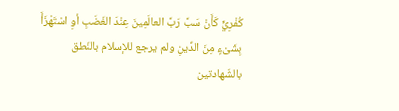كُفْرِيٍّ كَأَنْ سَبَّ رَبَّ العالَمِينَ عِنْدَ الغَضَبِ أوِ اسْتَهْزَأَ بِشَىْءٍ مِنَ الدِّينِ ولم يرجع للإسلام بالنّطق بالشّهادتين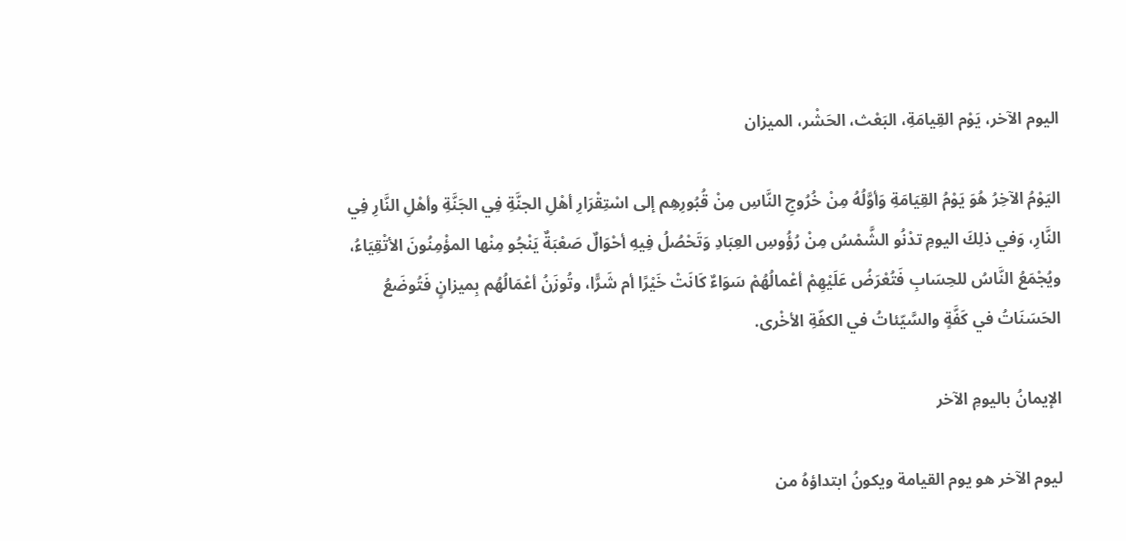اليوم الآخر، يَوْم القِيامَةِ، البَعْث، الحَشْر، الميزان

اليَوْمُ الآخِرُ هُوَ يَوْمُ القِيَامَةِ وَأوَّلُهُ مِنْ خُرُوجِ النَّاسِ مِنْ قُبُورِهِم إلى اسْتِقْرَارِ أهْلِ الجنَّةِ فِي الجَنَّةِ وأهْلِ النَّارِ فِي النَّارِ، وَفي ذلِكَ اليومِ تدْنُو الشَّمْسُ مِنْ رُؤُوسِ العِبَادِ وَتَحْصُلُ فِيهِ أحْوَالٌ صَعْبَةٌ يَنْجُو مِنْها المؤْمِنُونَ الأتْقِيَاءُ، ويُجْمَعُ النَّاسُ للحِسَابِ فَتُعْرَضُ عَلَيْهِمْ أعْمالُهُمْ سَوَاءٌ كَانَتْ خَيْرًا أم شَرًّا، وتُوزَنُ أعْمَالُهُم بِميزانٍ فَتُوضَعُ الحَسَنَاتُ في كَفَّةٍ والسَّيّئاتُ في الكفّةِ الأخْرى.

الإيمانُ باليومِ الآخر

ليوم الآخر هو يوم القيامة ويكونُ ابتداؤهُ من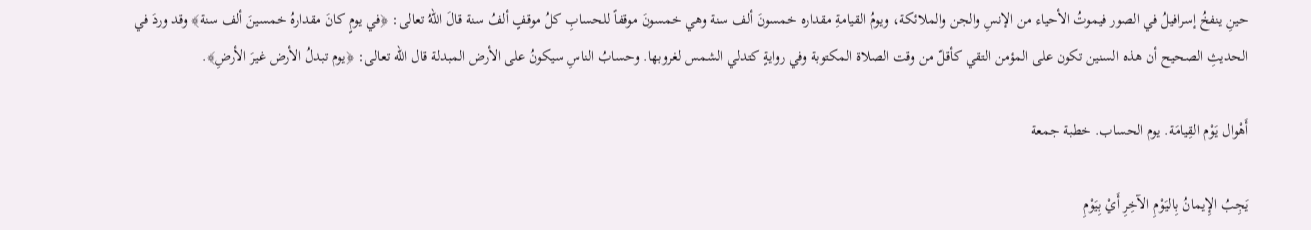حينِ ينفخُ إسرافيلُ في الصور فيموتُ الأحياء من الإنسِ والجن والملائكة، ويومُ القيامةِ مقداره خمسونَ ألف سنة وهي خمسونَ موقفاً للحسابِ كلُ موقفٍ ألفُ سنة قالَ اللهُ تعالى: ﴿في يومٍ كانَ مقدارهُ خمسينَ ألف سنة﴾ وقد وردَ في الحديثِ الصحيح أن هذه السنين تكون على المؤمن التقي كأقلّ من وقت الصلاة المكتوبة وفي روايةٍ كتدلي الشمس لغروبها. وحسابُ الناسِ سيكونُ على الأرض المبدلة قال الله تعالى: ﴿يوم تبدلُ الأرض غيرَ الأرضِ﴾.

أَهْوال يَوْم القِيامَة. يوم الحساب. خطبة جمعة

يَجِبُ الإِيمانُ بِاليَوْمِ الآخِرِ أَيْ بِيَوْمِ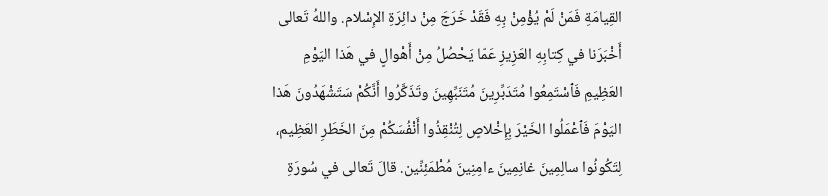القِيامَةِ فَمَنْ لَمْ يُؤْمِنْ بِهِ فَقَدْ خَرَجَ مِنْ دائِرَةِ الإِسْلام. واللهُ تَعالى أَخْبَرَنا في كِتابِهِ العَزِيزِ عَمّا يَحْصُلُ مِنْ أَهْوالٍ في هَذا اليَوْمِ العَظِيمِ فَٱسْتَمِعُوا مُتَدَبِّرِينَ مُتَنَبِّهِينَ وتَذَكَّرُوا أَنَّكُمْ سَتَشْهَدُونَ هَذا اليَوْمَ فَٱعْمَلُوا الخَيْرَ بِإِخْلاصٍ لِتُنْقِذُوا أَنْفُسَكُمْ مِنَ الخَطَرِ العَظِيم، لِتَكُونُوا سالِمِينَ غانِمِينَ ءامِنِينَ مُطْمَئِنِّين. قالَ تَعالى في سُورَةِ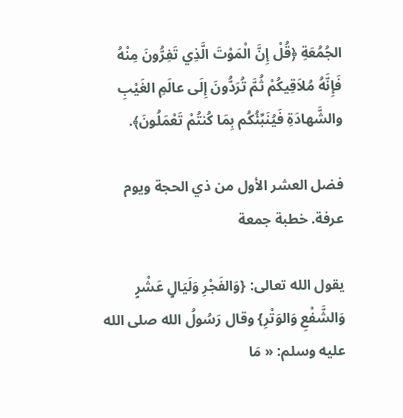الجُمُعَةِ ﴿قُلْ إِنَّ الْمَوْتَ الَّذِي تَفِرُّونَ مِنْهُ فَإِنَّهُ مُلاَقِيكُمْ ثُمَّ تُرَدُّونَ إِلَى عالَمِ الغَيْبِ والشَّهادَةِ فَيُنَبِّئُكُم بِمَا كُنتُمْ تَعْمَلُونَ﴾.

فضل العشر الأول من ذي الحجة ويوم عرفة. خطبة جمعة

يقول الله تعالى: {وَالفَجْرِ وَلَيَالٍ عَشْرٍ وَالشَّفْعِ وَالوَتْرِ} وقال رَسُولُ الله صلى الله عليه وسلم: « مَا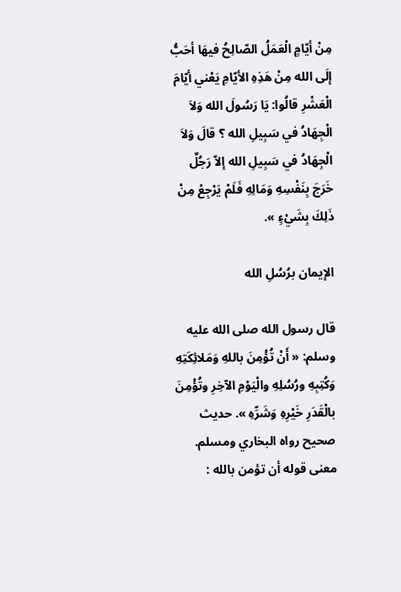مِنْ أيّامٍ الْعَمَلُ الصّالِحُ فيهَا أحَبُّ إلَى الله مِنْ هَذِهِ الأيّامِ يَعْني أيّامَ الْعَشْرِ قالُوا: يَا رَسُولَ الله وَلاَ الْجِهَادُ في سَبِيلِ الله ؟ قالَ وَلاَ الْجِهَادُ في سَبِيلِ الله إلاّ رَجُلٌ خَرَجَ بِنَفْسِهِ وَمَالِهِ فَلَمْ يَرْجِعْ مِنْ ذَلِكَ بِشَيْءٍ ».

الإيمان برُسُلِ الله

قال رسول الله صلى الله عليه وسلم: « أَنْ تُؤْمِنَ باللهِ وَمَلائِكَتِهِ وَكُتِبِهِ ورُسُلِهِ والْيَوْمِ الآخِرِ وتُؤْمِنَ بالْقَدَرِ خَيْرِهِ وَشَرِّهِ ». حديث صحيح رواه البخاري ومسلم. معنى قوله أن تؤمن بالله :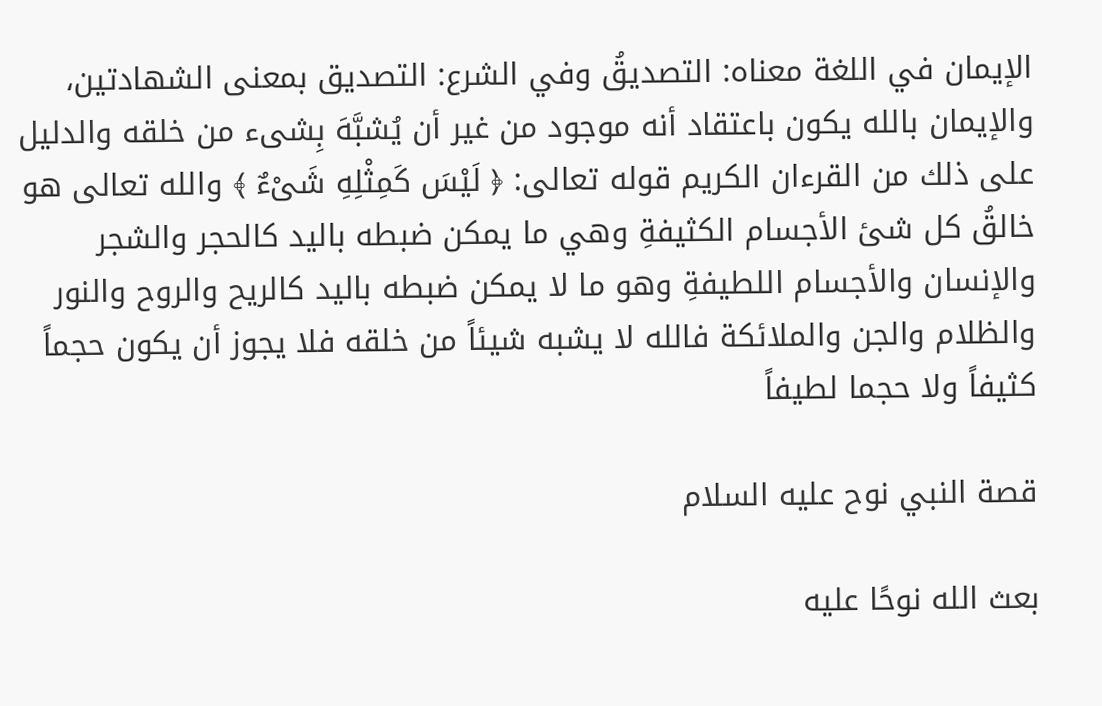الإيمان في اللغة معناه: التصديقُ وفي الشرع: التصديق بمعنى الشهادتين، والإيمان بالله يكون باعتقاد أنه موجود من غير أن يُشبَّهَ بِشىء من خلقه والدليل على ذلك من القرءان الكريم قوله تعالى: ﴿ لَيْسَ كَمِثْلِهِ شَىْءٌ ﴾ والله تعالى هو خالقُ كل شئ الأجسام الكثيفةِ وهي ما يمكن ضبطه باليد كالحجر والشجر والإنسان والأجسام اللطيفةِ وهو ما لا يمكن ضبطه باليد كالريح والروح والنور والظلام والجن والملائكة فالله لا يشبه شيئاً من خلقه فلا يجوز أن يكون حجماً كثيفاً ولا حجما لطيفاً

قصة النبي نوح عليه السلام

بعث الله نوحًا عليه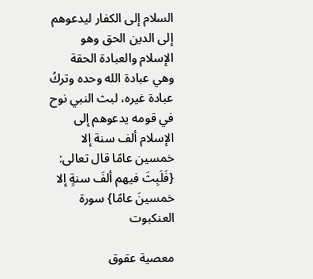السلام إلى الكفار ليدعوهم إلى الدين الحق وهو الإسلام والعبادة الحقة وهي عبادة الله وحده وتركُ عبادة غيره، لبث النبي نوح في قومه يدعوهم إلى الإسلام ألف سنة إلا خمسين عامًا قال تعالى: {فَلَبِثَ فيهم ألفَ سنةٍ إلا خمسينَ عامًا} سورة العنكبوت

معصية عقوق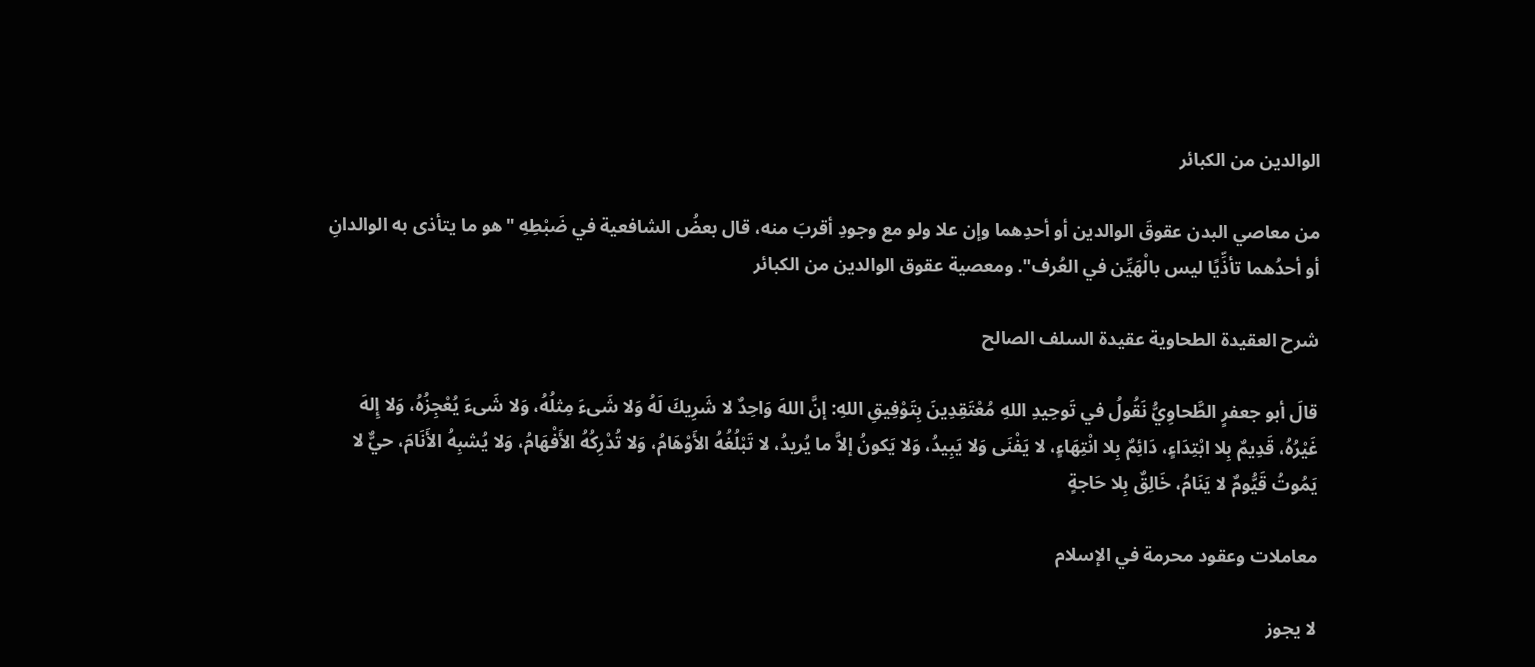الوالدين من الكبائر

من معاصي البدن عقوقَ الوالدين أو أحدِهما وإن علا ولو مع وجودِ أقربَ منه، قال بعضُ الشافعية في ضَبْطِهِ "هو ما يتأذى به الوالدانِ أو أحدُهما تأذِّيًا ليس بالْهَيِّن في العُرف". ومعصية عقوق الوالدين من الكبائر

شرح العقيدة الطحاوية عقيدة السلف الصالح

قالَ أبو جعفرٍ الطَّحاوِيُّ نَقُولُ في تَوحِيدِ اللهِ مُعْتَقِدِينَ بِتَوْفِيقِ اللهِ: إنَّ اللهَ وَاحِدٌ لا شَرِيكَ لَهُ وَلا شَىءَ مِثلُهُ، وَلا شَىءَ يُعْجِزُهُ، وَلا إِلهَ غَيْرُهُ، قَدِيمٌ بِلا ابْتِدَاءٍ، دَائِمٌ بِلا انْتِهَاءٍ، لا يَفْنَى وَلا يَبِيدُ، وَلا يَكونُ إلاَّ ما يُريدُ، لا تَبْلُغُهُ الأَوْهَامُ، وَلا تُدْرِكُهُ الأَفْهَامُ، وَلا يُشبِهُ الأَنَامَ، حيٌّ لا يَمُوتُ قَيُّومٌ لا يَنَامُ، خَالِقٌ بِلا حَاجةٍ

معاملات وعقود محرمة في الإسلام

لا يجوز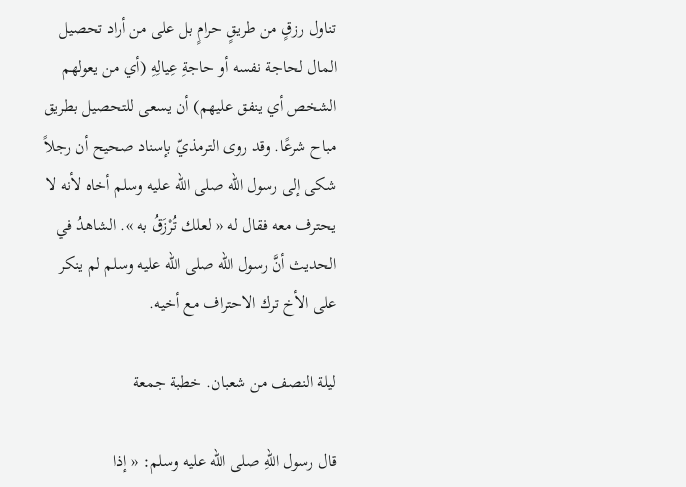تناول رزقٍ من طريقٍ حرامٍ بل على من أراد تحصيل المال لحاجة نفسه أو حاجةِ عِيالِهِ (أي من يعولهم الشخص أي ينفق عليهم) أن يسعى للتحصيل بطريق مباح شرعًا. وقد روى الترمذيّ بإسناد صحيح أن رجلاً شكى إلى رسول الله صلى الله عليه وسلم أخاه لأنه لا يحترف معه فقال له « لعلك تُرْزَقُ به ». الشاهدُ في الحديث أنَّ رسول الله صلى الله عليه وسلم لم ينكر على الأخ ترك الاحتراف مع أخيه.

ليلة النصف من شعبان. خطبة جمعة

قال رسول اللهِ صلى الله عليه وسلم: « إذا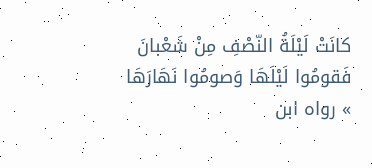كانَتْ لَيْلَةُ النّصْفِ مِنْ شَعْبانَ فَقومُوا لَيْلَهَا وَصومُوا نَهَارَهَا » رواه ابن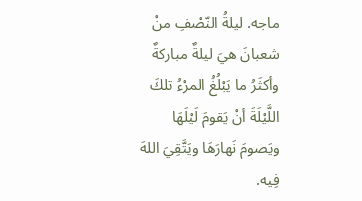ماجه. ليلةُ النّصْفِ منْ شعبانَ هيَ ليلةٌ مباركةٌ وأكثَرُ ما يَبْلُغُ المرْءُ تلكَ اللَّيْلَةَ أنْ يَقومَ لَيْلَهَا ويَصومَ نَهارَهَا ويَتَّقِيَ اللهَ فِيه.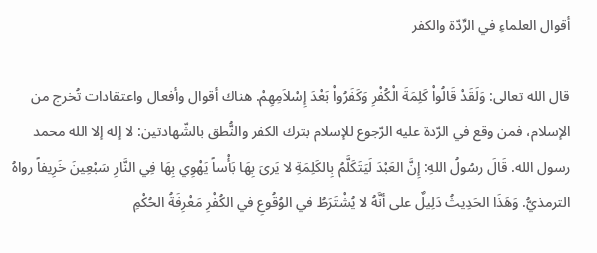أقوال العلماءِ في الرِّدّة والكفر

قال الله تعالى: وَلَقَدْ قَالُواْ كَلِمَةَ الْكُفْرِ وَكَفَرُواْ بَعْدَ إِسْلاَمِهِمْ. هناك أقوال وأفعال واعتقادات تُخرج من الإسلام، فمن وقع في الرّدة عليه الرّجوع للإسلام بترك الكفر والنُّطق بالشّهادتين: لا إله إلا الله محمد رسول الله. قَالَ رسُولُ اللهِ: إِنَّ العَبْدَ لَيَتَكَلَّمُ بِالكَلِمَةِ لا يَرىَ بِهَا بَأْساً يَهْوِي بِهَا فِي النَّارِ سَبْعِينَ خَرِيفاً رواهُ الترمذيُّ. وَهَذَا الحَدِيثُ دَلِيلٌ على أنَّهُ لا يُشْتَرَطُ في الوُقُوعِ في الكُفْرِ مَعْرِفَةُ الحُكْمِ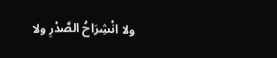ولا انْشِرَاحُ الصَّدْرِ ولا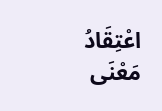اعْتِقَادُ مَعْنَى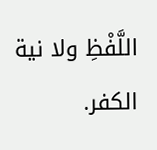اللَّفْظِ ولا نية الكفر.